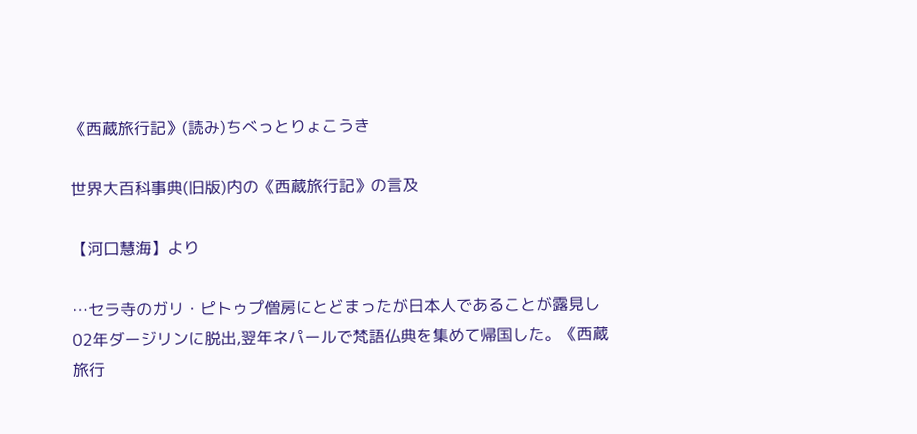《西蔵旅行記》(読み)ちべっとりょこうき

世界大百科事典(旧版)内の《西蔵旅行記》の言及

【河口慧海】より

…セラ寺のガリ・ピトゥプ僧房にとどまったが日本人であることが露見し02年ダージリンに脱出,翌年ネパールで梵語仏典を集めて帰国した。《西蔵旅行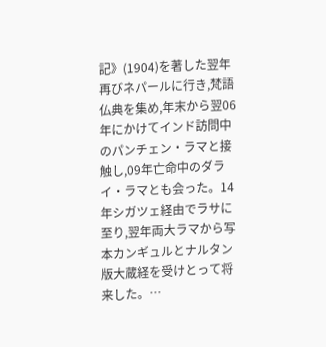記》(1904)を著した翌年再びネパールに行き,梵語仏典を集め,年末から翌06年にかけてインド訪問中のパンチェン・ラマと接触し,09年亡命中のダライ・ラマとも会った。14年シガツェ経由でラサに至り,翌年両大ラマから写本カンギュルとナルタン版大蔵経を受けとって将来した。…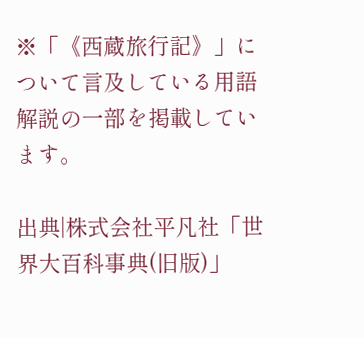※「《西蔵旅行記》」について言及している用語解説の一部を掲載しています。

出典|株式会社平凡社「世界大百科事典(旧版)」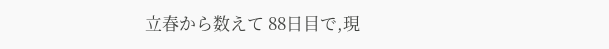立春から数えて 88日目で,現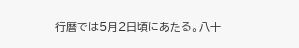行暦では5月2日頃にあたる。八十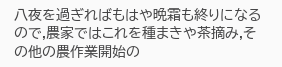八夜を過ぎればもはや晩霜も終りになるので,農家ではこれを種まきや茶摘み,その他の農作業開始の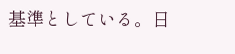基準としている。日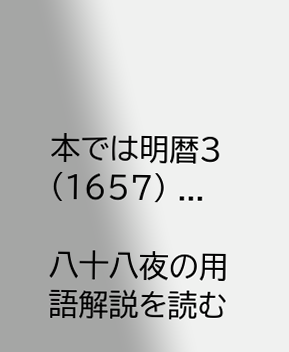本では明暦3 (1657) ...

八十八夜の用語解説を読む